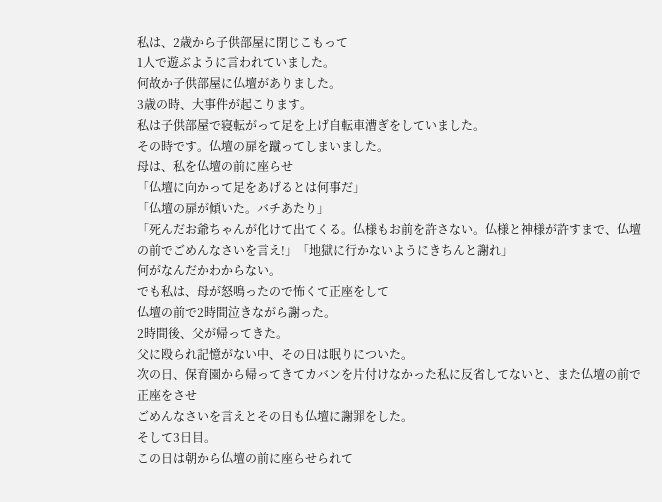私は、2歳から子供部屋に閉じこもって
1人で遊ぶように言われていました。
何故か子供部屋に仏壇がありました。
3歳の時、大事件が起こります。
私は子供部屋で寝転がって足を上げ自転車漕ぎをしていました。
その時です。仏壇の扉を蹴ってしまいました。
母は、私を仏壇の前に座らせ
「仏壇に向かって足をあげるとは何事だ」
「仏壇の扉が傾いた。バチあたり」
「死んだお爺ちゃんが化けて出てくる。仏様もお前を許さない。仏様と神様が許すまで、仏壇の前でごめんなさいを言え!」「地獄に行かないようにきちんと謝れ」
何がなんだかわからない。
でも私は、母が怒鳴ったので怖くて正座をして
仏壇の前で2時間泣きながら謝った。
2時間後、父が帰ってきた。
父に殴られ記憶がない中、その日は眠りについた。
次の日、保育園から帰ってきてカバンを片付けなかった私に反省してないと、また仏壇の前で正座をさせ
ごめんなさいを言えとその日も仏壇に謝罪をした。
そして3日目。
この日は朝から仏壇の前に座らせられて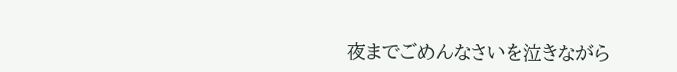夜までごめんなさいを泣きながら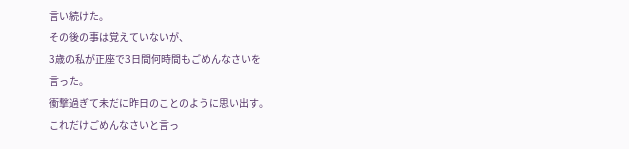言い続けた。
その後の事は覚えていないが、
3歳の私が正座で3日間何時間もごめんなさいを
言った。
衝撃過ぎて未だに昨日のことのように思い出す。
これだけごめんなさいと言っ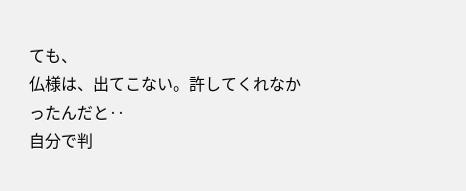ても、
仏様は、出てこない。許してくれなかったんだと‥
自分で判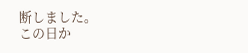断しました。
この日か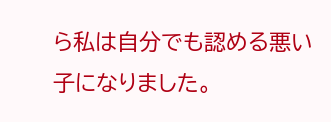ら私は自分でも認める悪い子になりました。